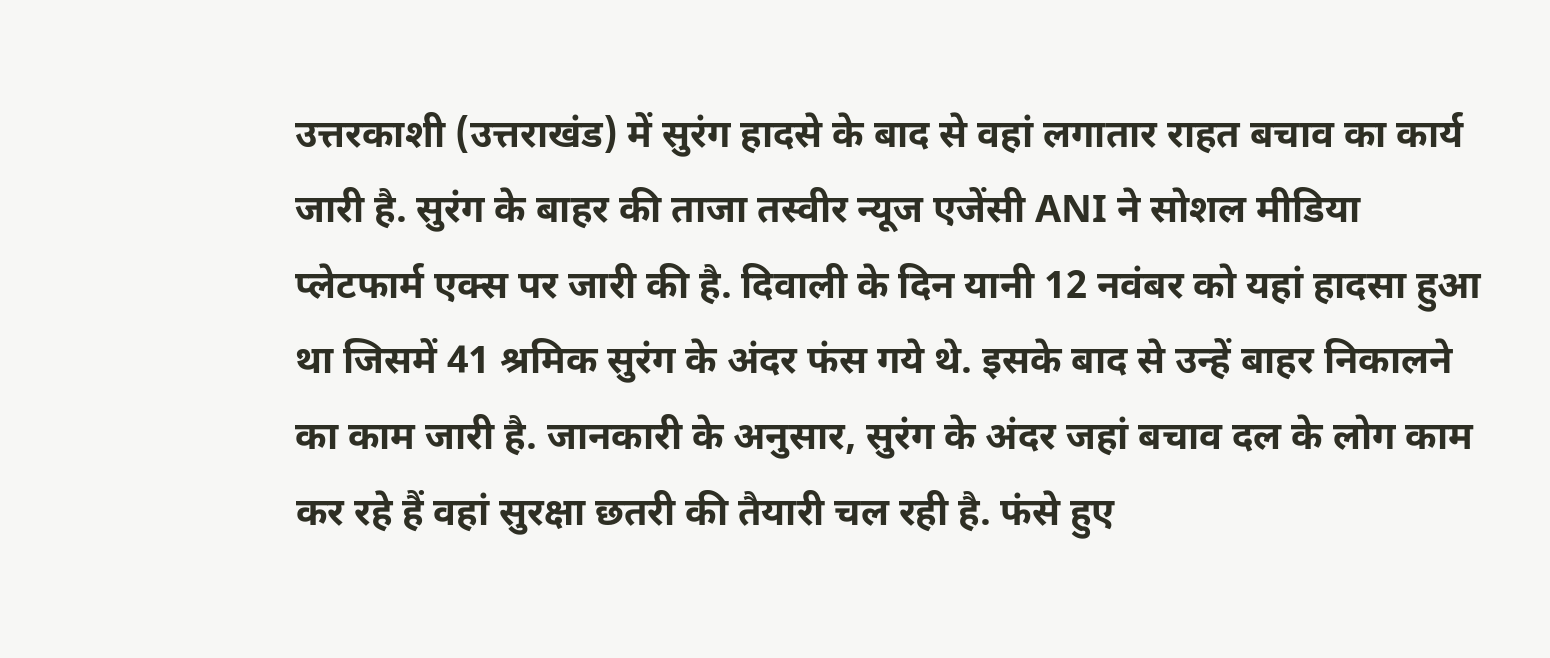उत्तरकाशी (उत्तराखंड) में सुरंग हादसे के बाद से वहां लगातार राहत बचाव का कार्य जारी है. सुरंग के बाहर की ताजा तस्वीर न्यूज एजेंसी ANI ने सोशल मीडिया प्लेटफार्म एक्स पर जारी की है. दिवाली के दिन यानी 12 नवंबर को यहां हादसा हुआ था जिसमें 41 श्रमिक सुरंग के अंदर फंस गये थे. इसके बाद से उन्हें बाहर निकालने का काम जारी है. जानकारी के अनुसार, सुरंग के अंदर जहां बचाव दल के लोग काम कर रहे हैं वहां सुरक्षा छतरी की तैयारी चल रही है. फंसे हुए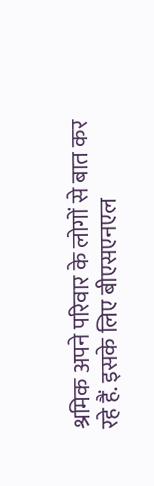श्रमिक अपने परिवार के लोगों से बात कर रहे हैं. इसके लिए बीएसएनएल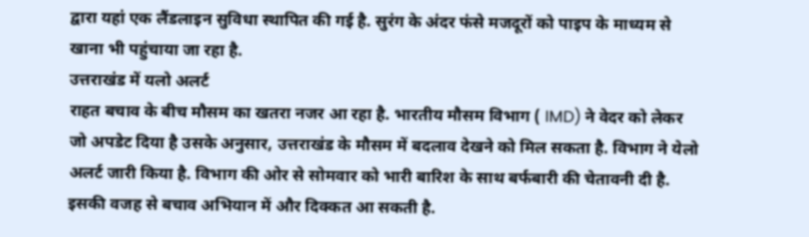द्वारा यहां एक लैंडलाइन सुविधा स्थापित की गई है. सुरंग के अंदर फंसे मजदूरों को पाइप के माध्यम से खाना भी पहुंचाया जा रहा है.
उत्तराखंड में यलो अलर्ट
राहत बचाव के बीच मौसम का खतरा नजर आ रहा है. भारतीय मौसम विभाग ( IMD) ने वेदर को लेकर जो अपडेट दिया है उसके अनुसार, उत्तराखंड के मौसम में बदलाव देखने को मिल सकता है. विभाग ने येलो अलर्ट जारी किया है. विभाग की ओर से सोमवार को भारी बारिश के साथ बर्फबारी की चेतावनी दी है. इसकी वजह से बचाव अभियान में और दिक्कत आ सकती है.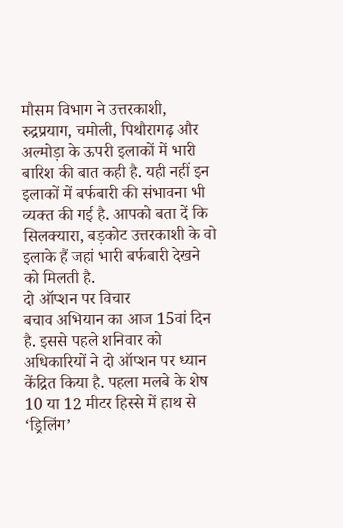मौसम विभाग ने उत्तरकाशी, रुद्रप्रयाग, चमोली, पिथौरागढ़ और अल्मोड़ा के ऊपरी इलाकों में भारी बारिश की बात कही है. यही नहीं इन इलाकों में बर्फबारी की संभावना भी व्यक्त की गई है. आपको बता दें कि सिलक्यारा, बड़कोट उत्तरकाशी के वो इलाके हैं जहां भारी बर्फबारी देखने को मिलती है.
दो ऑप्शन पर विचार
बचाव अभियान का आज 15वां दिन है. इससे पहले शनिवार को अधिकारियों ने दो ऑप्शन पर ध्यान केंद्रित किया है. पहला मलबे के शेष 10 या 12 मीटर हिस्से में हाथ से ‘ड्रिलिंग’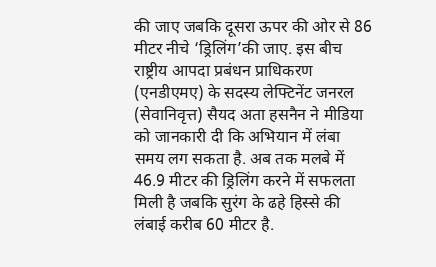की जाए जबकि दूसरा ऊपर की ओर से 86 मीटर नीचे ‘ड्रिलिंग’की जाए. इस बीच राष्ट्रीय आपदा प्रबंधन प्राधिकरण (एनडीएमए) के सदस्य लेफ्टिनेंट जनरल (सेवानिवृत्त) सैयद अता हसनैन ने मीडिया को जानकारी दी कि अभियान में लंबा समय लग सकता है. अब तक मलबे में 46.9 मीटर की ड्रिलिंग करने में सफलता मिली है जबकि सुरंग के ढहे हिस्से की लंबाई करीब 60 मीटर है.